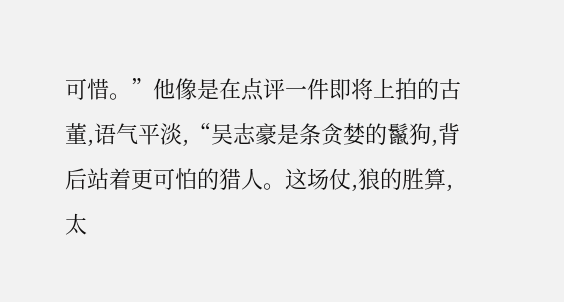可惜。”他像是在点评一件即将上拍的古董,语气平淡,“吴志豪是条贪婪的鬣狗,背后站着更可怕的猎人。这场仗,狼的胜算,太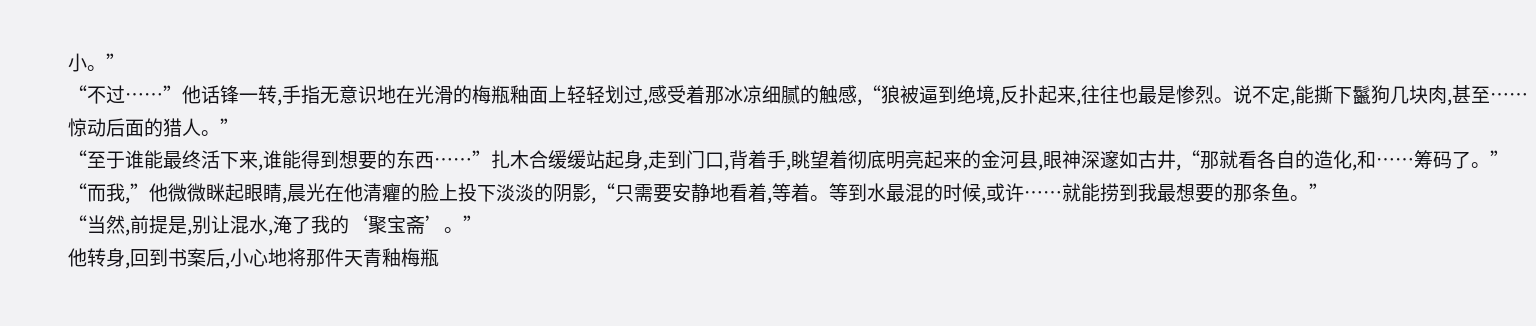小。”
“不过……”他话锋一转,手指无意识地在光滑的梅瓶釉面上轻轻划过,感受着那冰凉细腻的触感,“狼被逼到绝境,反扑起来,往往也最是惨烈。说不定,能撕下鬣狗几块肉,甚至……惊动后面的猎人。”
“至于谁能最终活下来,谁能得到想要的东西……”扎木合缓缓站起身,走到门口,背着手,眺望着彻底明亮起来的金河县,眼神深邃如古井,“那就看各自的造化,和……筹码了。”
“而我,”他微微眯起眼睛,晨光在他清癯的脸上投下淡淡的阴影,“只需要安静地看着,等着。等到水最混的时候,或许……就能捞到我最想要的那条鱼。”
“当然,前提是,别让混水,淹了我的‘聚宝斋’。”
他转身,回到书案后,小心地将那件天青釉梅瓶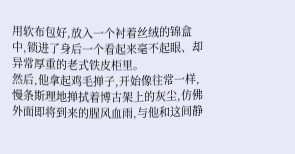用软布包好,放入一个衬着丝绒的锦盒中,锁进了身后一个看起来毫不起眼、却异常厚重的老式铁皮柜里。
然后,他拿起鸡毛掸子,开始像往常一样,慢条斯理地掸拭着博古架上的灰尘,仿佛外面即将到来的腥风血雨,与他和这间静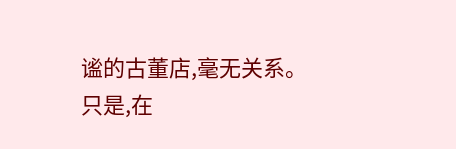谧的古董店,毫无关系。
只是,在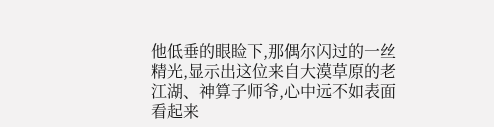他低垂的眼睑下,那偶尔闪过的一丝精光,显示出这位来自大漠草原的老江湖、神算子师爷,心中远不如表面看起来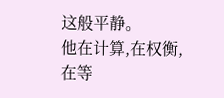这般平静。
他在计算,在权衡,在等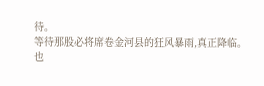待。
等待那股必将席卷金河县的狂风暴雨,真正降临。
也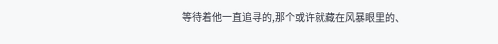等待着他一直追寻的,那个或许就藏在风暴眼里的、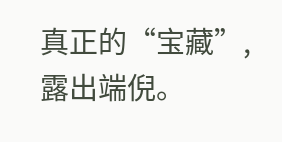真正的“宝藏”,露出端倪。